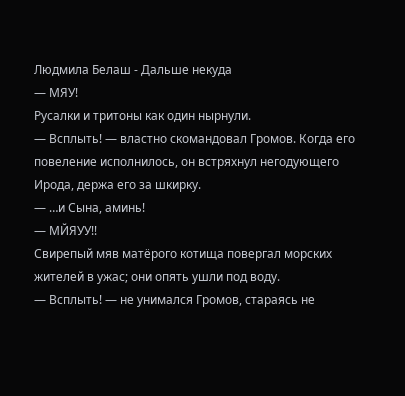Людмила Белаш - Дальше некуда
— МЯУ!
Русалки и тритоны как один нырнули.
— Всплыть! — властно скомандовал Громов. Когда его повеление исполнилось, он встряхнул негодующего Ирода, держа его за шкирку.
— …и Сына, аминь!
— МЙЯУУ!!
Свирепый мяв матёрого котища повергал морских жителей в ужас; они опять ушли под воду.
— Всплыть! — не унимался Громов, стараясь не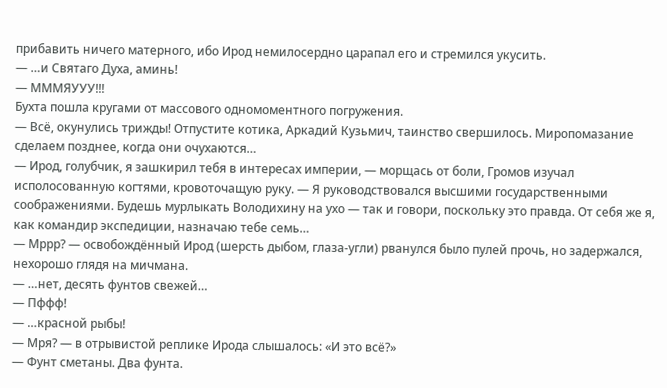прибавить ничего матерного, ибо Ирод немилосердно царапал его и стремился укусить.
— …и Святаго Духа, аминь!
— МММЯУУУ!!!
Бухта пошла кругами от массового одномоментного погружения.
— Всё, окунулись трижды! Отпустите котика, Аркадий Кузьмич, таинство свершилось. Миропомазание сделаем позднее, когда они очухаются…
— Ирод, голубчик, я зашкирил тебя в интересах империи, — морщась от боли, Громов изучал исполосованную когтями, кровоточащую руку. — Я руководствовался высшими государственными соображениями. Будешь мурлыкать Володихину на ухо — так и говори, поскольку это правда. От себя же я, как командир экспедиции, назначаю тебе семь…
— Мррр? — освобождённый Ирод (шерсть дыбом, глаза-угли) рванулся было пулей прочь, но задержался, нехорошо глядя на мичмана.
— …нет, десять фунтов свежей…
— Пффф!
— …красной рыбы!
— Мря? — в отрывистой реплике Ирода слышалось: «И это всё?»
— Фунт сметаны. Два фунта.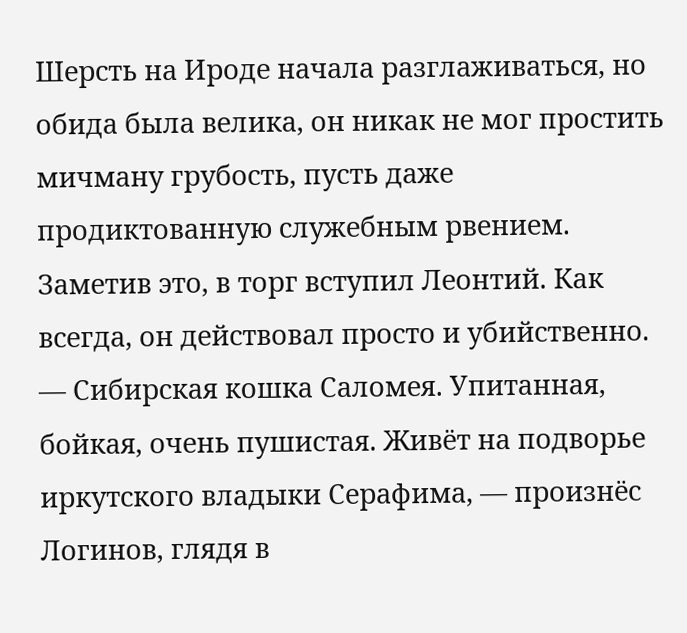Шерсть на Ироде начала разглаживаться, но обида была велика, он никак не мог простить мичману грубость, пусть даже продиктованную служебным рвением. Заметив это, в торг вступил Леонтий. Как всегда, он действовал просто и убийственно.
— Сибирская кошка Саломея. Упитанная, бойкая, очень пушистая. Живёт на подворье иркутского владыки Серафима, — произнёс Логинов, глядя в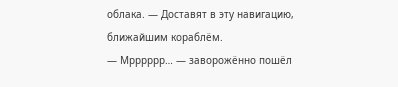облака. — Доставят в эту навигацию, ближайшим кораблём.
— Мрррррр… — заворожённо пошёл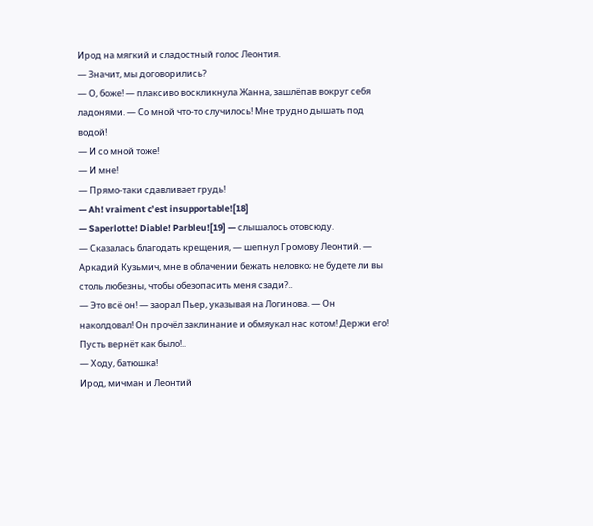Ирод на мягкий и сладостный голос Леонтия.
— Значит, мы договорились?
— О, боже! — плаксиво воскликнула Жанна, зашлёпав вокруг себя ладонями. — Со мной что-то случилось! Мне трудно дышать под водой!
— И со мной тоже!
— И мне!
— Прямо-таки сдавливает грудь!
— Ah! vraiment c’est insupportable![18]
— Saperlotte! Diable! Parbleu![19] — слышалось отовсюду.
— Сказалась благодать крещения, — шепнул Громову Леонтий. — Аркадий Кузьмич, мне в облачении бежать неловко; не будете ли вы столь любезны, чтобы обезопасить меня сзади?..
— Это всё он! — заорал Пьер, указывая на Логинова. — Он наколдовал! Он прочёл заклинание и обмяукал нас котом! Держи его! Пусть вернёт как было!..
— Ходу, батюшка!
Ирод, мичман и Леонтий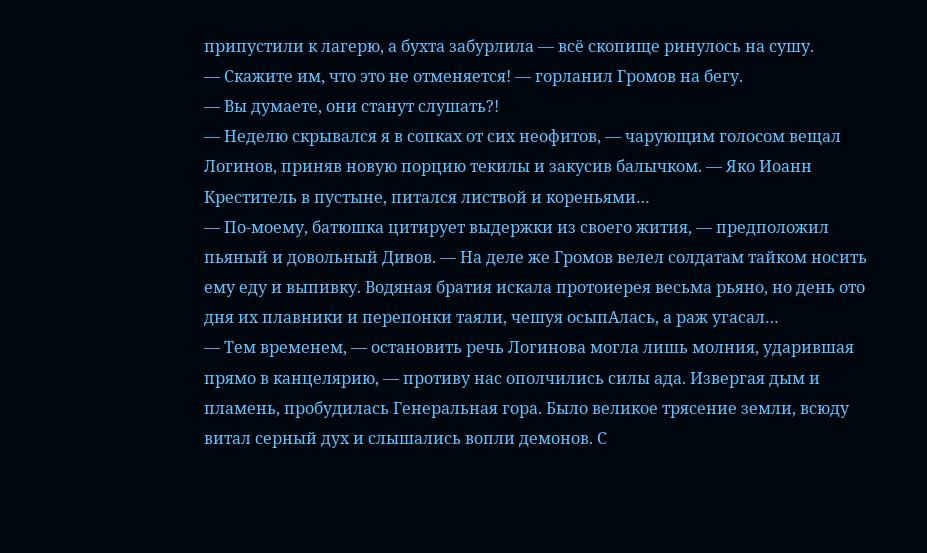припустили к лагерю, а бухта забурлила — всё скопище ринулось на сушу.
— Скажите им, что это не отменяется! — горланил Громов на бегу.
— Вы думаете, они станут слушать?!
— Неделю скрывался я в сопках от сих неофитов, — чарующим голосом вещал Логинов, приняв новую порцию текилы и закусив балычком. — Яко Иоанн Креститель в пустыне, питался листвой и кореньями…
— По-моему, батюшка цитирует выдержки из своего жития, — предположил пьяный и довольный Дивов. — На деле же Громов велел солдатам тайком носить ему еду и выпивку. Водяная братия искала протоиерея весьма рьяно, но день ото дня их плавники и перепонки таяли, чешуя осыпАлась, а раж угасал…
— Тем временем, — остановить речь Логинова могла лишь молния, ударившая прямо в канцелярию, — противу нас ополчились силы ада. Извергая дым и пламень, пробудилась Генеральная гора. Было великое трясение земли, всюду витал серный дух и слышались вопли демонов. С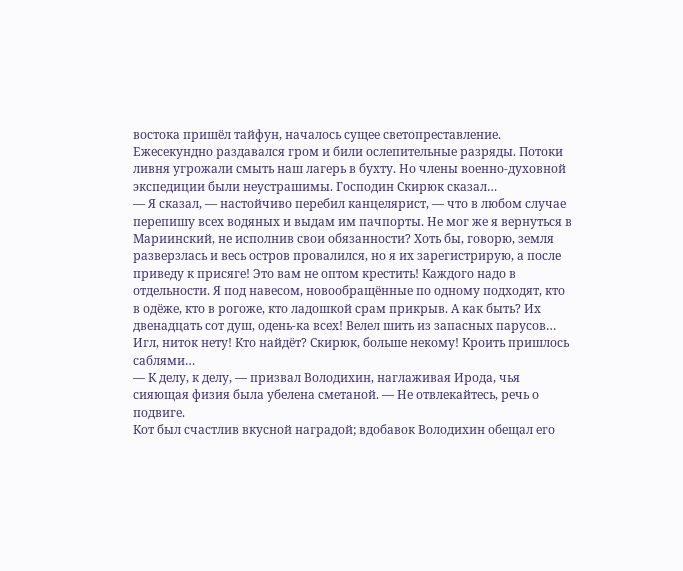востока пришёл тайфун, началось сущее светопреставление. Ежесекундно раздавался гром и били ослепительные разряды. Потоки ливня угрожали смыть наш лагерь в бухту. Но члены военно-духовной экспедиции были неустрашимы. Господин Скирюк сказал…
— Я сказал, — настойчиво перебил канцелярист, — что в любом случае перепишу всех водяных и выдам им пачпорты. Не мог же я вернуться в Мариинский, не исполнив свои обязанности? Хоть бы, говорю, земля разверзлась и весь остров провалился, но я их зарегистрирую, а после приведу к присяге! Это вам не оптом крестить! Каждого надо в отдельности. Я под навесом, новообращённые по одному подходят, кто в одёже, кто в рогоже, кто ладошкой срам прикрыв. А как быть? Их двенадцать сот душ, одень-ка всех! Велел шить из запасных парусов… Игл, ниток нету! Кто найдёт? Скирюк, больше некому! Кроить пришлось саблями…
— К делу, к делу, — призвал Володихин, наглаживая Ирода, чья сияющая физия была убелена сметаной. — Не отвлекайтесь, речь о подвиге.
Кот был счастлив вкусной наградой; вдобавок Володихин обещал его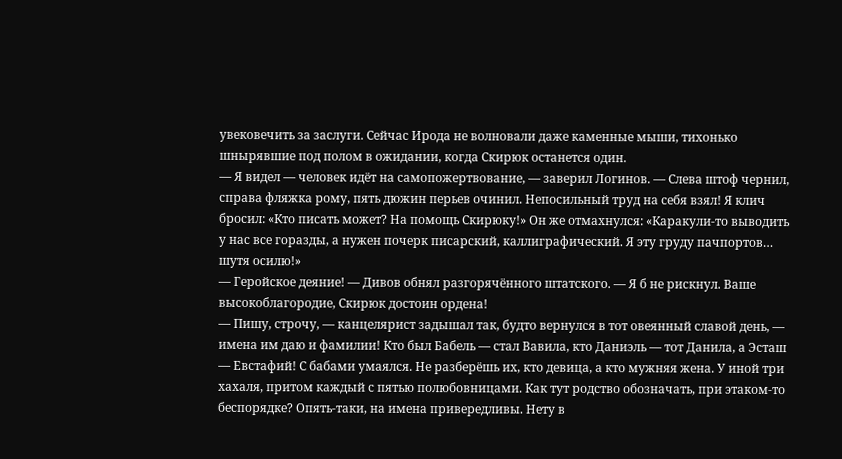увековечить за заслуги. Сейчас Ирода не волновали даже каменные мыши, тихонько шнырявшие под полом в ожидании, когда Скирюк останется один.
— Я видел — человек идёт на самопожертвование, — заверил Логинов. — Слева штоф чернил, справа фляжка рому, пять дюжин перьев очинил. Непосильный труд на себя взял! Я клич бросил: «Кто писать может? На помощь Скирюку!» Он же отмахнулся: «Каракули-то выводить у нас все горазды, а нужен почерк писарский, каллиграфический. Я эту груду пачпортов… шутя осилю!»
— Геройское деяние! — Дивов обнял разгорячённого штатского. — Я б не рискнул. Ваше высокоблагородие, Скирюк достоин ордена!
— Пишу, строчу, — канцелярист задышал так, будто вернулся в тот овеянный славой день, — имена им даю и фамилии! Кто был Бабель — стал Вавила, кто Даниэль — тот Данила, а Эсташ — Евстафий! С бабами умаялся. Не разберёшь их, кто девица, а кто мужняя жена. У иной три хахаля, притом каждый с пятью полюбовницами. Как тут родство обозначать, при этаком-то беспорядке? Опять-таки, на имена привередливы. Нету в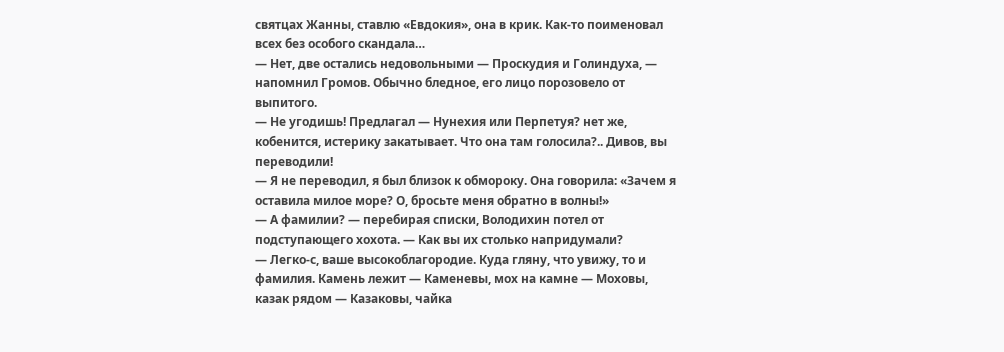святцах Жанны, ставлю «Евдокия», она в крик. Как-то поименовал всех без особого скандала…
— Нет, две остались недовольными — Проскудия и Голиндуха, — напомнил Громов. Обычно бледное, его лицо порозовело от выпитого.
— Не угодишь! Предлагал — Нунехия или Перпетуя? нет же, кобенится, истерику закатывает. Что она там голосила?.. Дивов, вы переводили!
— Я не переводил, я был близок к обмороку. Она говорила: «Зачем я оставила милое море? О, бросьте меня обратно в волны!»
— А фамилии? — перебирая списки, Володихин потел от подступающего хохота. — Как вы их столько напридумали?
— Легко-с, ваше высокоблагородие. Куда гляну, что увижу, то и фамилия. Камень лежит — Каменевы, мох на камне — Моховы, казак рядом — Казаковы, чайка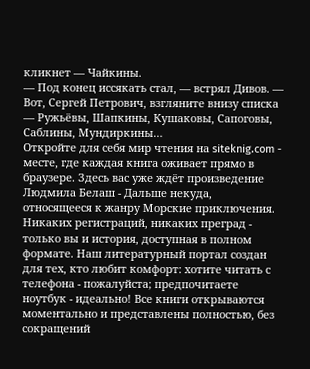кликнет — Чайкины.
— Под конец иссякать стал, — встрял Дивов. — Вот, Сергей Петрович, взгляните внизу списка — Ружьёвы, Шапкины, Кушаковы, Сапоговы, Саблины, Мундиркины…
Откройте для себя мир чтения на siteknig.com - месте, где каждая книга оживает прямо в браузере. Здесь вас уже ждёт произведение Людмила Белаш - Дальше некуда, относящееся к жанру Морские приключения. Никаких регистраций, никаких преград - только вы и история, доступная в полном формате. Наш литературный портал создан для тех, кто любит комфорт: хотите читать с телефона - пожалуйста; предпочитаете ноутбук - идеально! Все книги открываются моментально и представлены полностью, без сокращений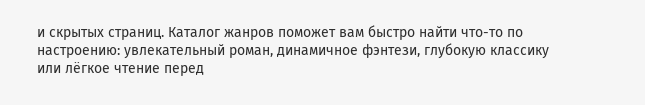и скрытых страниц. Каталог жанров поможет вам быстро найти что-то по настроению: увлекательный роман, динамичное фэнтези, глубокую классику или лёгкое чтение перед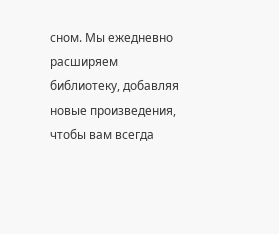сном. Мы ежедневно расширяем библиотеку, добавляя новые произведения, чтобы вам всегда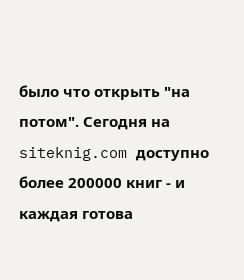было что открыть "на потом". Сегодня на siteknig.com доступно более 200000 книг - и каждая готова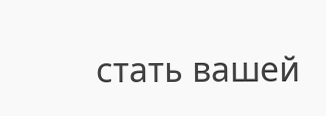стать вашей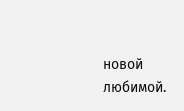новой любимой.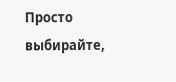Просто выбирайте,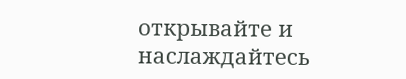открывайте и наслаждайтесь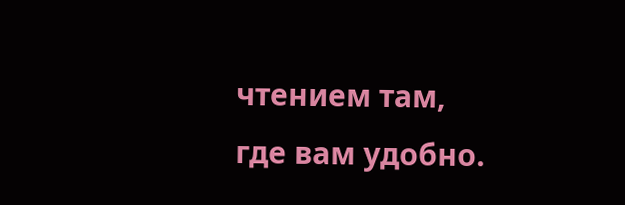чтением там, где вам удобно.